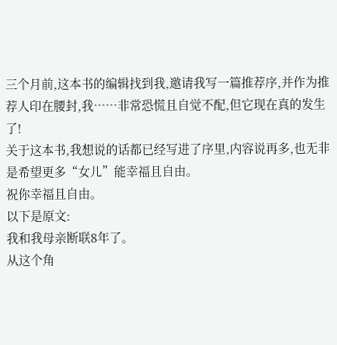三个月前,这本书的编辑找到我,邀请我写一篇推荐序,并作为推荐人印在腰封,我……非常恐慌且自觉不配,但它现在真的发生了!
关于这本书,我想说的话都已经写进了序里,内容说再多,也无非是希望更多“女儿”能幸福且自由。
祝你幸福且自由。
以下是原文:
我和我母亲断联8年了。
从这个角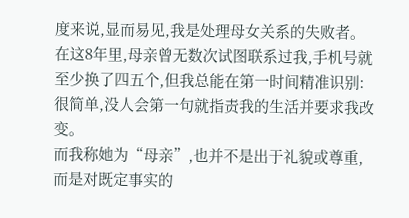度来说,显而易见,我是处理母女关系的失败者。
在这8年里,母亲曾无数次试图联系过我,手机号就至少换了四五个,但我总能在第一时间精准识别:很简单,没人会第一句就指责我的生活并要求我改变。
而我称她为“母亲”,也并不是出于礼貌或尊重,而是对既定事实的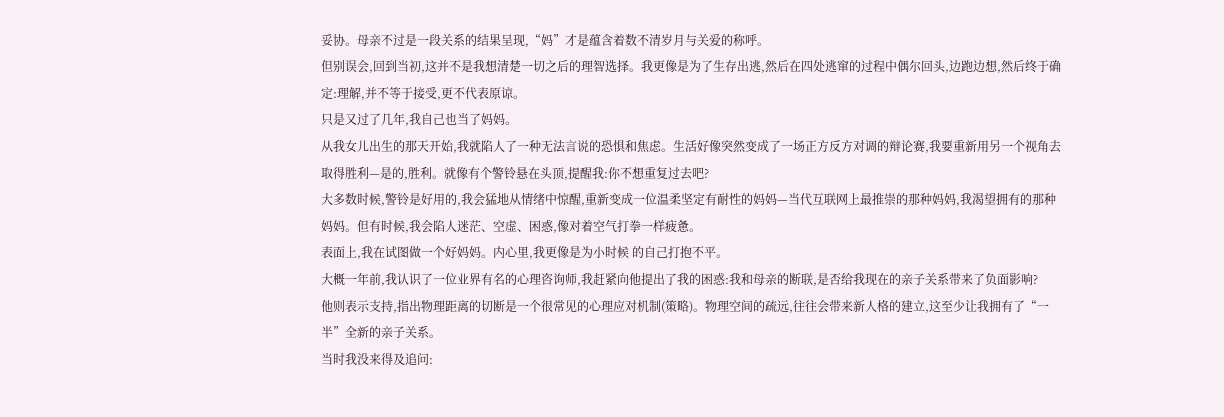妥协。母亲不过是一段关系的结果呈现,“妈”才是蕴含着数不清岁月与关爱的称呼。
但别误会,回到当初,这并不是我想清楚一切之后的理智选择。我更像是为了生存出逃,然后在四处逃窜的过程中偶尔回头,边跑边想,然后终于确定:理解,并不等于接受,更不代表原谅。
只是又过了几年,我自己也当了妈妈。
从我女儿出生的那天开始,我就陷人了一种无法言说的恐惧和焦虑。生活好像突然变成了一场正方反方对调的辩论赛,我要重新用另一个视角去取得胜利—是的,胜利。就像有个警铃悬在头顶,提醒我:你不想重复过去吧?
大多数时候,警铃是好用的,我会猛地从情绪中惊醒,重新变成一位温柔坚定有耐性的妈妈—当代互联网上最推崇的那种妈妈,我渴望拥有的那种妈妈。但有时候,我会陷人迷茫、空虚、困惑,像对着空气打拳一样疲惫。
表面上,我在试图做一个好妈妈。内心里,我更像是为小时候 的自己打抱不平。
大概一年前,我认识了一位业界有名的心理咨询师,我赶紧向他提出了我的困惑:我和母亲的断联,是否给我现在的亲子关系带来了负面影响?
他则表示支持,指出物理距离的切断是一个很常见的心理应对机制(策略)。物理空间的疏远,往往会带来新人格的建立,这至少让我拥有了“一半”全新的亲子关系。
当时我没来得及追问: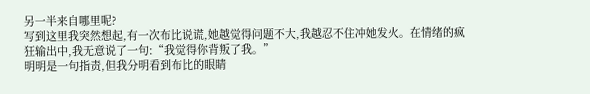另一半来自哪里呢?
写到这里我突然想起,有一次布比说谎,她越觉得问题不大,我越忍不住冲她发火。在情绪的疯狂输出中,我无意说了一句:“我觉得你背叛了我。”
明明是一句指责,但我分明看到布比的眼睛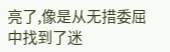亮了,像是从无措委屈中找到了迷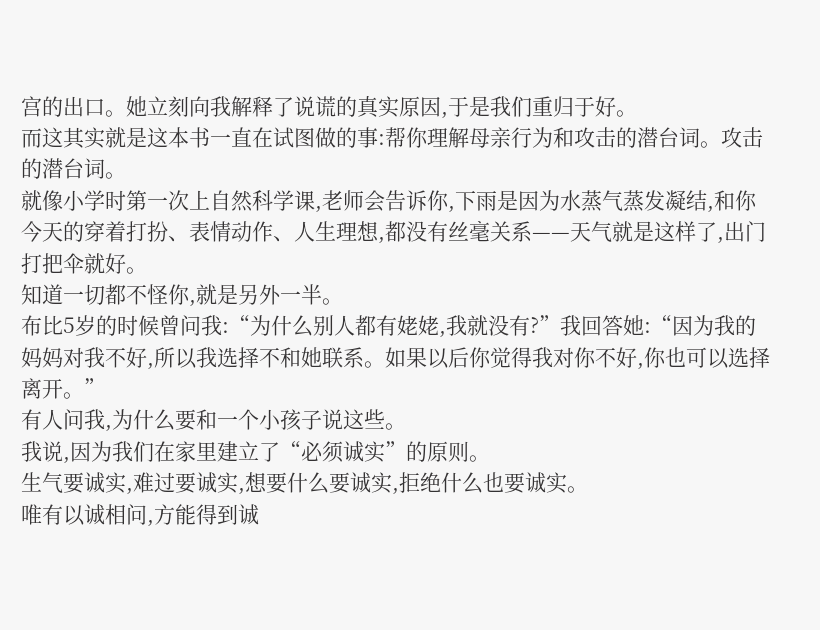宫的出口。她立刻向我解释了说谎的真实原因,于是我们重归于好。
而这其实就是这本书一直在试图做的事:帮你理解母亲行为和攻击的潜台词。攻击的潜台词。
就像小学时第一次上自然科学课,老师会告诉你,下雨是因为水蒸气蒸发凝结,和你今天的穿着打扮、表情动作、人生理想,都没有丝毫关系——天气就是这样了,出门打把伞就好。
知道一切都不怪你,就是另外一半。
布比5岁的时候曾问我:“为什么别人都有姥姥,我就没有?”我回答她:“因为我的妈妈对我不好,所以我选择不和她联系。如果以后你觉得我对你不好,你也可以选择离开。”
有人问我,为什么要和一个小孩子说这些。
我说,因为我们在家里建立了“必须诚实”的原则。
生气要诚实,难过要诚实,想要什么要诚实,拒绝什么也要诚实。
唯有以诚相问,方能得到诚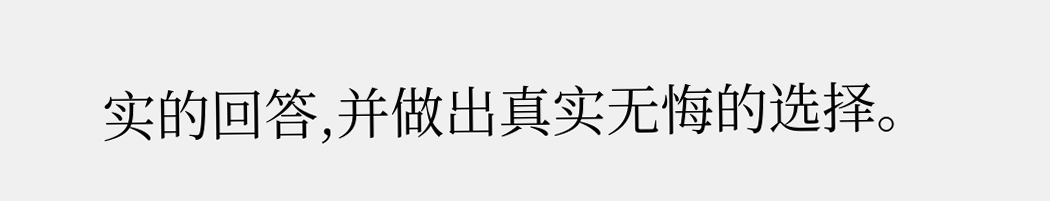实的回答,并做出真实无悔的选择。